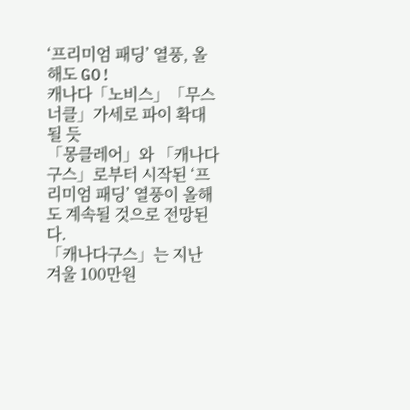‘프리미엄 패딩’ 열풍, 올해도 GO!
캐나다「노비스」「무스너클」가세로 파이 확대될 듯
「몽클레어」와 「캐나다구스」로부터 시작된 ‘프리미엄 패딩’ 열풍이 올해도 계속될 것으로 전망된다.
「캐나다구스」는 지난 겨울 100만원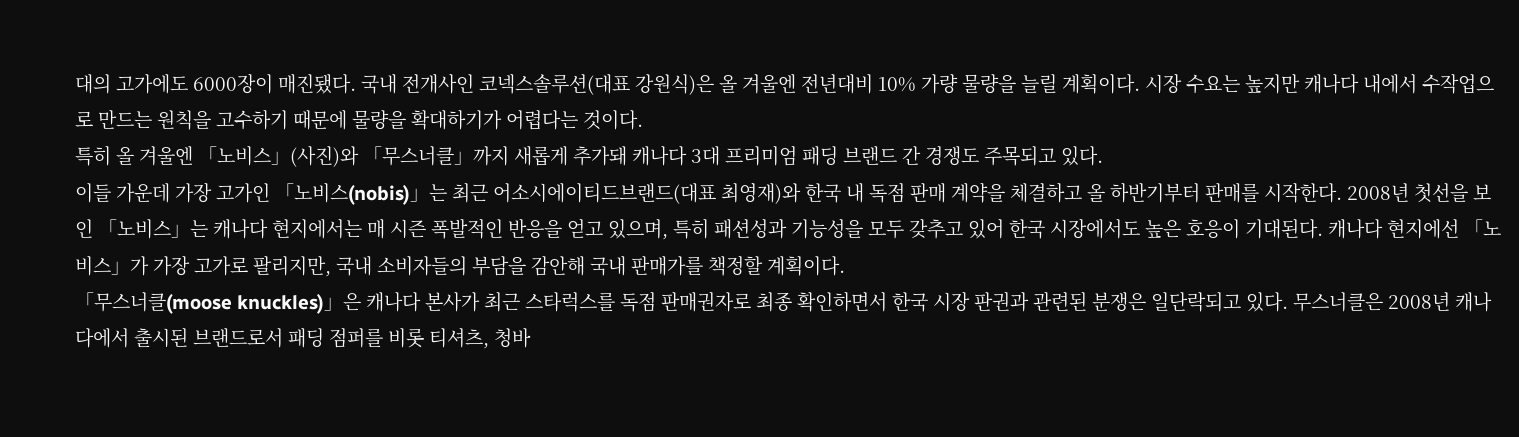대의 고가에도 6000장이 매진됐다. 국내 전개사인 코넥스솔루션(대표 강원식)은 올 겨울엔 전년대비 10% 가량 물량을 늘릴 계획이다. 시장 수요는 높지만 캐나다 내에서 수작업으로 만드는 원칙을 고수하기 때문에 물량을 확대하기가 어렵다는 것이다.
특히 올 겨울엔 「노비스」(사진)와 「무스너클」까지 새롭게 추가돼 캐나다 3대 프리미엄 패딩 브랜드 간 경쟁도 주목되고 있다.
이들 가운데 가장 고가인 「노비스(nobis)」는 최근 어소시에이티드브랜드(대표 최영재)와 한국 내 독점 판매 계약을 체결하고 올 하반기부터 판매를 시작한다. 2008년 첫선을 보인 「노비스」는 캐나다 현지에서는 매 시즌 폭발적인 반응을 얻고 있으며, 특히 패션성과 기능성을 모두 갖추고 있어 한국 시장에서도 높은 호응이 기대된다. 캐나다 현지에선 「노비스」가 가장 고가로 팔리지만, 국내 소비자들의 부담을 감안해 국내 판매가를 책정할 계획이다.
「무스너클(moose knuckles)」은 캐나다 본사가 최근 스타럭스를 독점 판매권자로 최종 확인하면서 한국 시장 판권과 관련된 분쟁은 일단락되고 있다. 무스너클은 2008년 캐나다에서 출시된 브랜드로서 패딩 점퍼를 비롯 티셔츠, 청바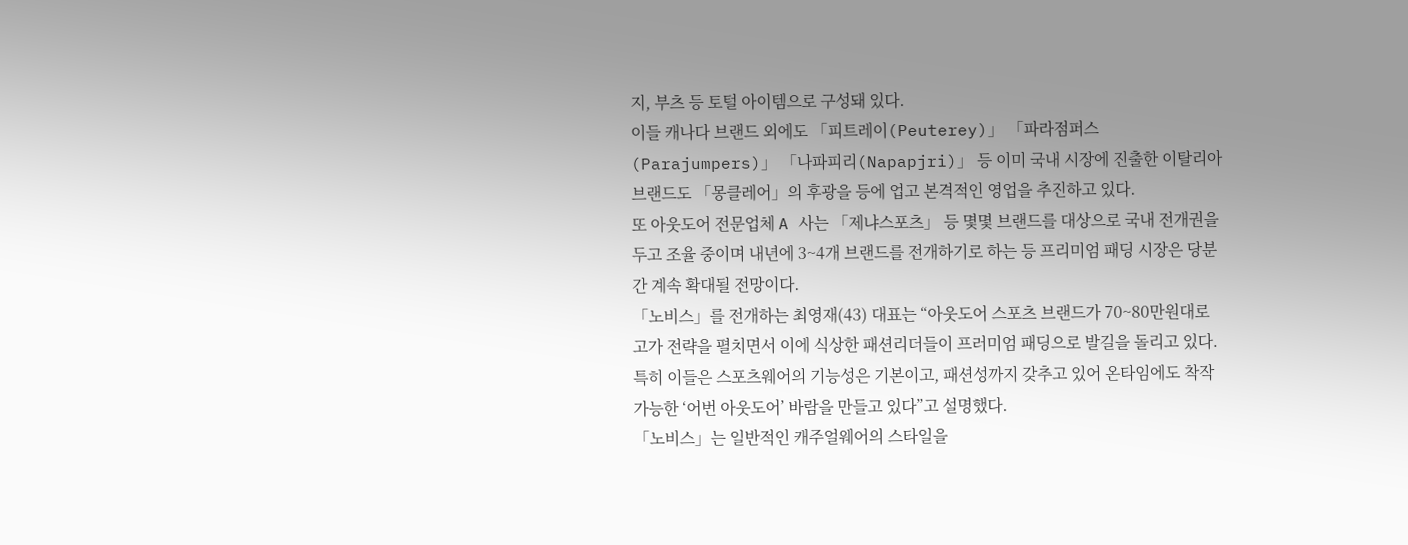지, 부츠 등 토털 아이템으로 구성돼 있다.
이들 캐나다 브랜드 외에도 「피트레이(Peuterey)」 「파라점퍼스(Parajumpers)」 「나파피리(Napapjri)」 등 이미 국내 시장에 진출한 이탈리아 브랜드도 「몽클레어」의 후광을 등에 업고 본격적인 영업을 추진하고 있다.
또 아웃도어 전문업체 A 사는 「제냐스포츠」 등 몇몇 브랜드를 대상으로 국내 전개권을 두고 조율 중이며 내년에 3~4개 브랜드를 전개하기로 하는 등 프리미엄 패딩 시장은 당분간 계속 확대될 전망이다.
「노비스」를 전개하는 최영재(43) 대표는 “아웃도어 스포츠 브랜드가 70~80만원대로 고가 전략을 펼치면서 이에 식상한 패션리더들이 프러미엄 패딩으로 발길을 돌리고 있다. 특히 이들은 스포츠웨어의 기능성은 기본이고, 패션성까지 갖추고 있어 온타임에도 착작 가능한 ‘어번 아웃도어’ 바람을 만들고 있다”고 설명했다.
「노비스」는 일반적인 캐주얼웨어의 스타일을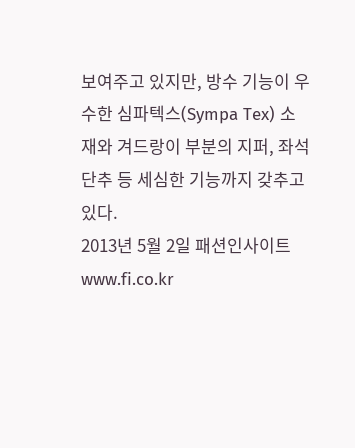보여주고 있지만, 방수 기능이 우수한 심파텍스(Sympa Tex) 소재와 겨드랑이 부분의 지퍼, 좌석 단추 등 세심한 기능까지 갖추고 있다.
2013년 5월 2일 패션인사이트 www.fi.co.kr